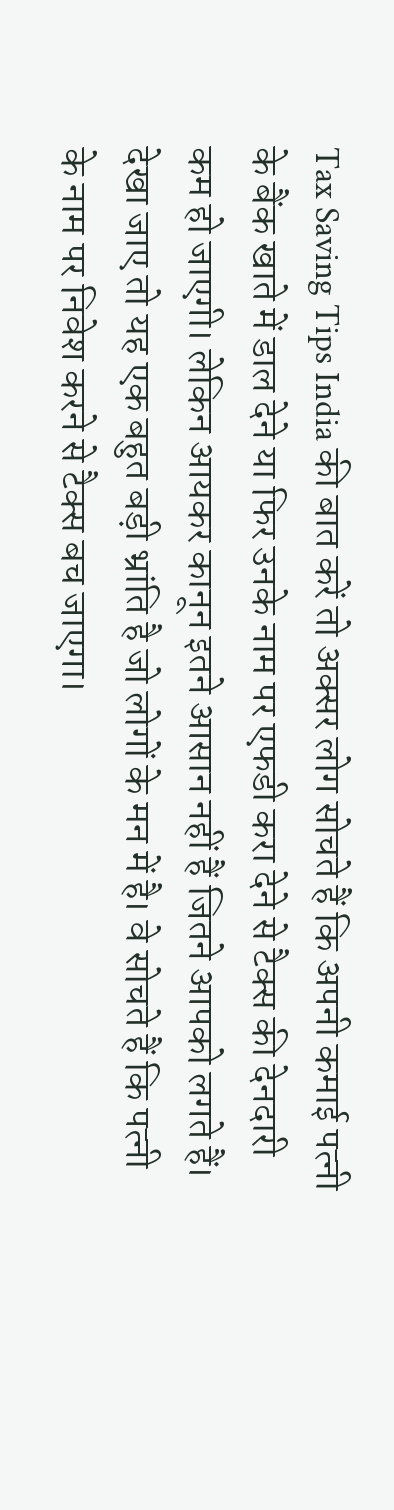Tax Saving Tips India की बात करें तो अक्सर लोग सोचते हैं कि अपनी कमाई पत्नी के बैंक खाते में डाल देने या फिर उनके नाम पर एफडी करा देने से टैक्स की देनदारी कम हो जाएगी। लेकिन आयकर कानून इतने आसान नहीं हैं जितने आपको लगते हैं।
देखा जाए तो यह एक बहुत बड़ी भ्रांति है जो लोगों के मन में है। वे सोचते हैं कि पत्नी के नाम पर निवेश करने से टैक्स बच जाएगा।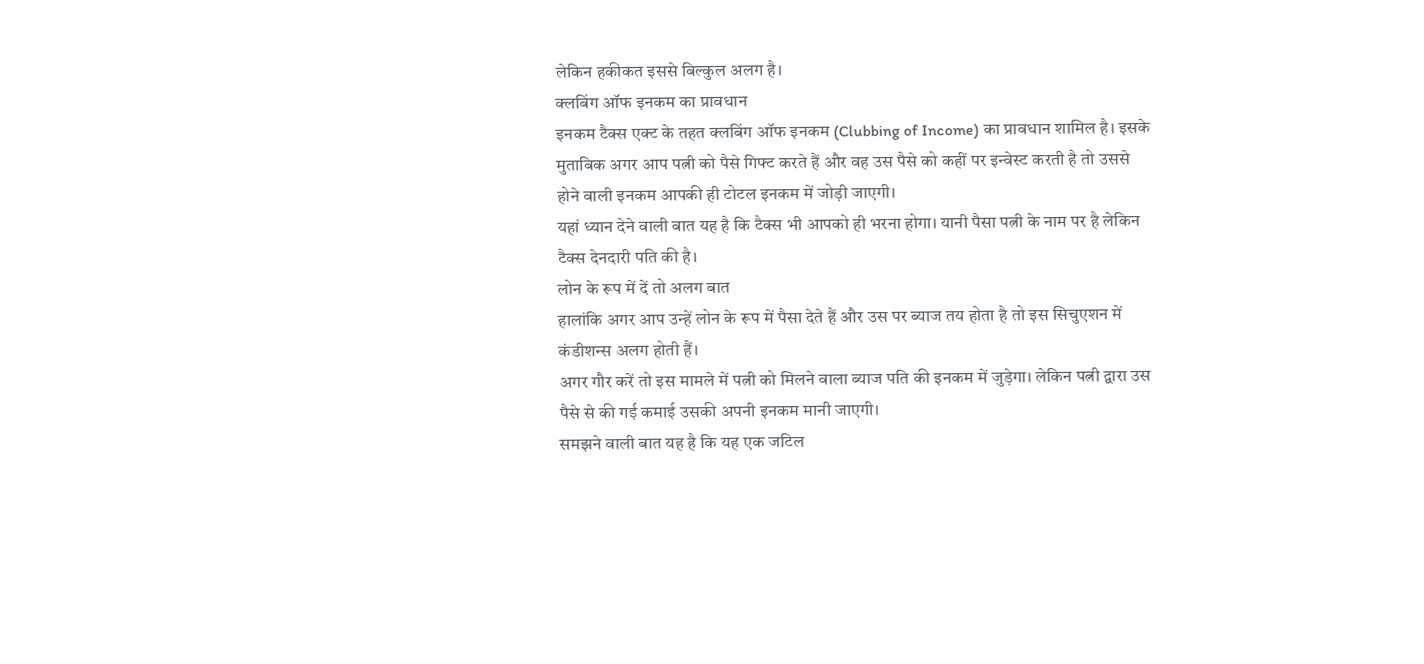लेकिन हकीकत इससे बिल्कुल अलग है।
क्लबिंग ऑफ इनकम का प्रावधान
इनकम टैक्स एक्ट के तहत क्लबिंग ऑफ इनकम (Clubbing of Income) का प्रावधान शामिल है। इसके मुताबिक अगर आप पत्नी को पैसे गिफ्ट करते हैं और वह उस पैसे को कहीं पर इन्वेस्ट करती है तो उससे होने वाली इनकम आपकी ही टोटल इनकम में जोड़ी जाएगी।
यहां ध्यान देने वाली बात यह है कि टैक्स भी आपको ही भरना होगा। यानी पैसा पत्नी के नाम पर है लेकिन टैक्स देनदारी पति की है।
लोन के रूप में दें तो अलग बात
हालांकि अगर आप उन्हें लोन के रूप में पैसा देते हैं और उस पर ब्याज तय होता है तो इस सिचुएशन में कंडीशन्स अलग होती हैं।
अगर गौर करें तो इस मामले में पत्नी को मिलने वाला ब्याज पति की इनकम में जुड़ेगा। लेकिन पत्नी द्वारा उस पैसे से की गई कमाई उसकी अपनी इनकम मानी जाएगी।
समझने वाली बात यह है कि यह एक जटिल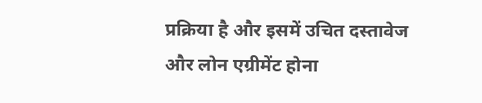प्रक्रिया है और इसमें उचित दस्तावेज और लोन एग्रीमेंट होना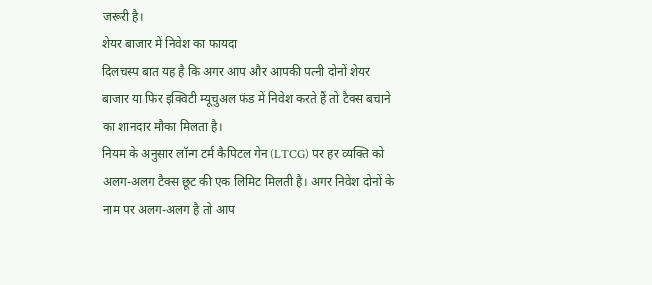जरूरी है।
शेयर बाजार में निवेश का फायदा
दिलचस्प बात यह है कि अगर आप और आपकी पत्नी दोनों शेयर बाजार या फिर इक्विटी म्यूचुअल फंड में निवेश करते हैं तो टैक्स बचाने का शानदार मौका मिलता है।
नियम के अनुसार लॉन्ग टर्म कैपिटल गेन (LTCG) पर हर व्यक्ति को अलग-अलग टैक्स छूट की एक लिमिट मिलती है। अगर निवेश दोनों के नाम पर अलग-अलग है तो आप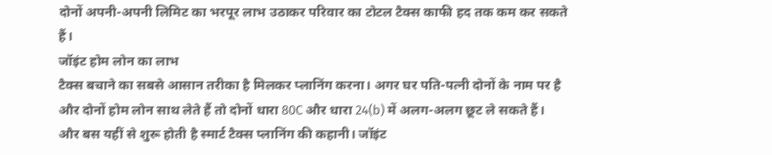दोनों अपनी-अपनी लिमिट का भरपूर लाभ उठाकर परिवार का टोटल टैक्स काफी हद तक कम कर सकते हैं।
जॉइंट होम लोन का लाभ
टैक्स बचाने का सबसे आसान तरीका है मिलकर प्लानिंग करना। अगर घर पति-पत्नी दोनों के नाम पर है और दोनों होम लोन साथ लेते हैं तो दोनों धारा 80C और धारा 24(b) में अलग-अलग छूट ले सकते हैं।
और बस यहीं से शुरू होती है स्मार्ट टैक्स प्लानिंग की कहानी। जॉइंट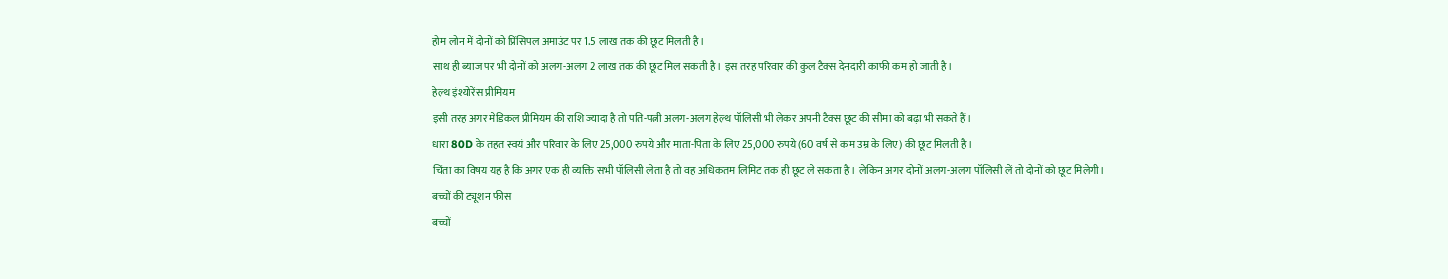होम लोन में दोनों को प्रिंसिपल अमाउंट पर 1.5 लाख तक की छूट मिलती है।
साथ ही ब्याज पर भी दोनों को अलग-अलग 2 लाख तक की छूट मिल सकती है। इस तरह परिवार की कुल टैक्स देनदारी काफी कम हो जाती है।
हेल्थ इंश्योरेंस प्रीमियम
इसी तरह अगर मेडिकल प्रीमियम की राशि ज्यादा है तो पति-पत्नी अलग-अलग हेल्थ पॉलिसी भी लेकर अपनी टैक्स छूट की सीमा को बढ़ा भी सकते हैं।
धारा 80D के तहत स्वयं और परिवार के लिए 25,000 रुपये और माता-पिता के लिए 25,000 रुपये (60 वर्ष से कम उम्र के लिए) की छूट मिलती है।
चिंता का विषय यह है कि अगर एक ही व्यक्ति सभी पॉलिसी लेता है तो वह अधिकतम लिमिट तक ही छूट ले सकता है। लेकिन अगर दोनों अलग-अलग पॉलिसी लें तो दोनों को छूट मिलेगी।
बच्चों की ट्यूशन फीस
बच्चों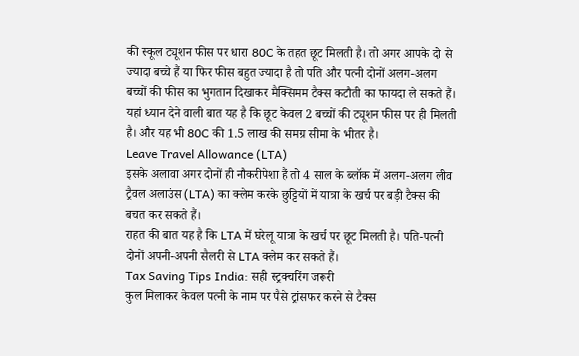की स्कूल ट्यूशन फीस पर धारा 80C के तहत छूट मिलती है। तो अगर आपके दो से ज्यादा बच्चे हैं या फिर फीस बहुत ज्यादा है तो पति और पत्नी दोनों अलग-अलग बच्चों की फीस का भुगतान दिखाकर मैक्सिमम टैक्स कटौती का फायदा ले सकते हैं।
यहां ध्यान देने वाली बात यह है कि छूट केवल 2 बच्चों की ट्यूशन फीस पर ही मिलती है। और यह भी 80C की 1.5 लाख की समग्र सीमा के भीतर है।
Leave Travel Allowance (LTA)
इसके अलावा अगर दोनों ही नौकरीपेशा हैं तो 4 साल के ब्लॉक में अलग-अलग लीव ट्रैवल अलाउंस (LTA) का क्लेम करके छुट्टियों में यात्रा के खर्च पर बड़ी टैक्स की बचत कर सकते हैं।
राहत की बात यह है कि LTA में घरेलू यात्रा के खर्च पर छूट मिलती है। पति-पत्नी दोनों अपनी-अपनी सैलरी से LTA क्लेम कर सकते हैं।
Tax Saving Tips India: सही स्ट्रक्चरिंग जरूरी
कुल मिलाकर केवल पत्नी के नाम पर पैसे ट्रांसफर करने से टैक्स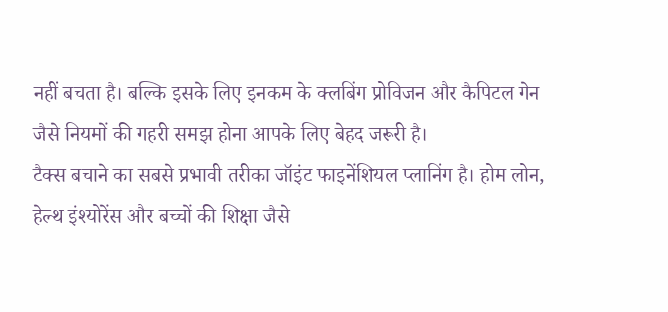नहीं बचता है। बल्कि इसके लिए इनकम के क्लबिंग प्रोविजन और कैपिटल गेन जैसे नियमों की गहरी समझ होना आपके लिए बेहद जरूरी है।
टैक्स बचाने का सबसे प्रभावी तरीका जॉइंट फाइनेंशियल प्लानिंग है। होम लोन, हेल्थ इंश्योरेंस और बच्चों की शिक्षा जैसे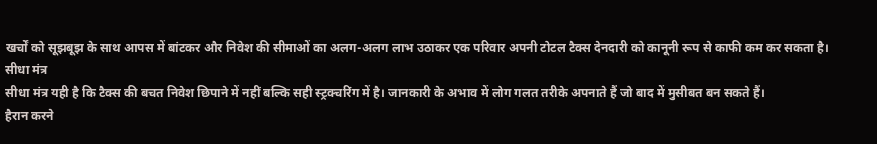खर्चों को सूझबूझ के साथ आपस में बांटकर और निवेश की सीमाओं का अलग-अलग लाभ उठाकर एक परिवार अपनी टोटल टैक्स देनदारी को कानूनी रूप से काफी कम कर सकता है।
सीधा मंत्र
सीधा मंत्र यही है कि टैक्स की बचत निवेश छिपाने में नहीं बल्कि सही स्ट्रक्चरिंग में है। जानकारी के अभाव में लोग गलत तरीके अपनाते हैं जो बाद में मुसीबत बन सकते हैं।
हैरान करने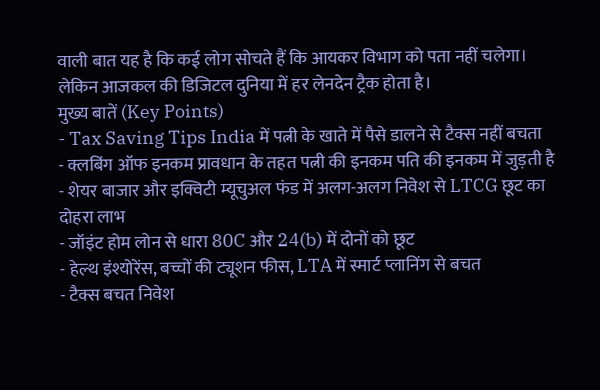वाली बात यह है कि कई लोग सोचते हैं कि आयकर विभाग को पता नहीं चलेगा। लेकिन आजकल की डिजिटल दुनिया में हर लेनदेन ट्रैक होता है।
मुख्य बातें (Key Points)
- Tax Saving Tips India में पत्नी के खाते में पैसे डालने से टैक्स नहीं बचता
- क्लबिंग ऑफ इनकम प्रावधान के तहत पत्नी की इनकम पति की इनकम में जुड़ती है
- शेयर बाजार और इक्विटी म्यूचुअल फंड में अलग-अलग निवेश से LTCG छूट का दोहरा लाभ
- जॉइंट होम लोन से धारा 80C और 24(b) में दोनों को छूट
- हेल्थ इंश्योरेंस, बच्चों की ट्यूशन फीस, LTA में स्मार्ट प्लानिंग से बचत
- टैक्स बचत निवेश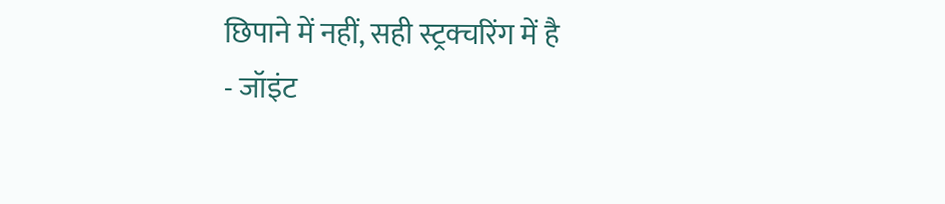छिपाने में नहीं, सही स्ट्रक्चरिंग में है
- जॉइंट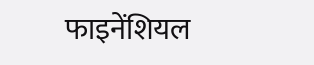फाइनेंशियल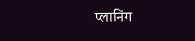प्लानिंग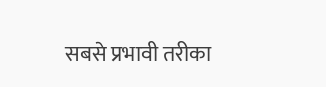सबसे प्रभावी तरीका